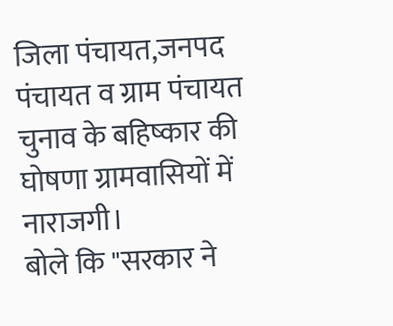जिला पंचायत,जनपद पंचायत व ग्राम पंचायत चुनाव के बहिष्कार की घोषणा ग्रामवासियों में नाराजगी।
बोले कि "सरकार ने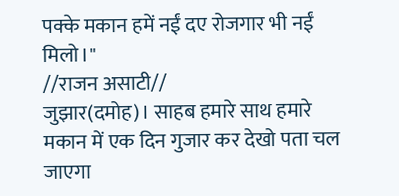पक्के मकान हमें नईं दए रोजगार भी नईं मिलो।"
//राजन असाटी//
जुझार(दमोह)। साहब हमारे साथ हमारे मकान में एक दिन गुजार कर देखो पता चल जाएगा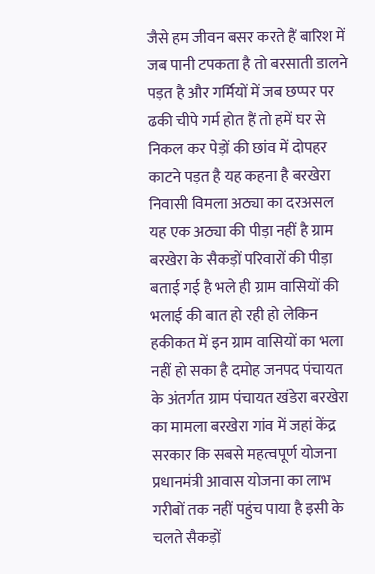जैसे हम जीवन बसर करते हैं बारिश में जब पानी टपकता है तो बरसाती डालने पड़त है और गर्मियों में जब छप्पर पर ढकी चीपे गर्म होत हैं तो हमें घर से निकल कर पेड़ों की छांव में दोपहर काटने पड़त है यह कहना है बरखेरा निवासी विमला अठ्या का दरअसल यह एक अठ्या की पीड़ा नहीं है ग्राम बरखेरा के सैकड़ों परिवारों की पीड़ा बताई गई है भले ही ग्राम वासियों की भलाई की बात हो रही हो लेकिन हकीकत में इन ग्राम वासियों का भला नहीं हो सका है दमोह जनपद पंचायत के अंतर्गत ग्राम पंचायत खंडेरा बरखेरा का मामला बरखेरा गांव में जहां केंद्र सरकार कि सबसे महत्वपूर्ण योजना प्रधानमंत्री आवास योजना का लाभ गरीबों तक नहीं पहुंच पाया है इसी के चलते सैकड़ों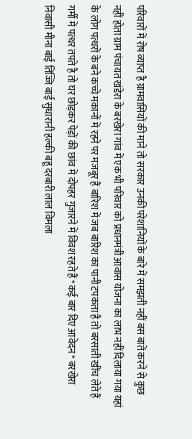परिवारों में रोष व्याप्त है ग्रामवासियों की माने तो सरकार उनकी परेशानियों के बारे में समझती नहीं बस बातें करने से कुछ नहीं होता ग्राम पंचायत खंडेरा के बरखेरा गांव में एक भी परिवार को प्रधानमंत्री आवास योजना का लाभ नहीं दिलाया गया यहां के लोग पत्थरों के बने कच्चे मकानों में रहने पर मजबूर हैं बारिश में जब बारिश का पानी टपकता है तो बरसाती खींच लेते हैं गर्मी में पत्थर तपते है तो घर छोड़कर पेड़ों की छांव में दोपहर गुजारने में विवश रहते हैं *कई बार दिए आवेदन* बरखेरा निवासी मीना बाई तिज्जि बाई सुधारानी हल्की बहू दरबारी लाल विमला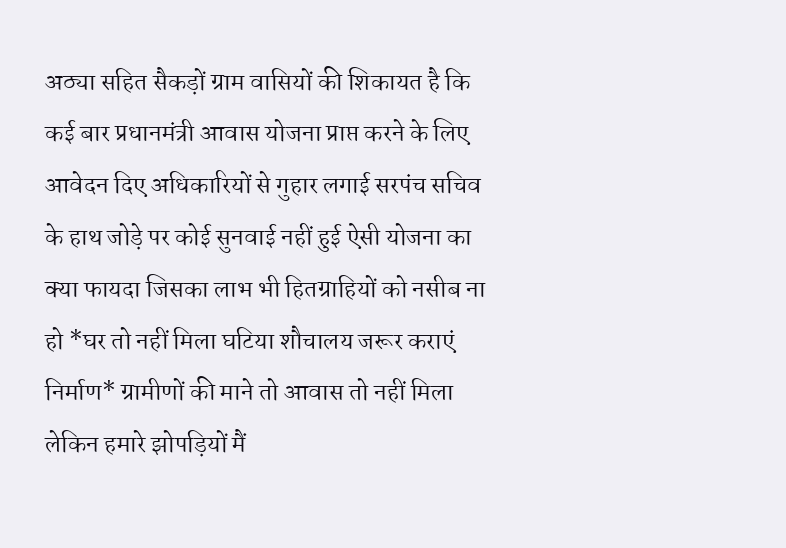अठ्या सहित सैकड़ों ग्राम वासियों की शिकायत है कि कई बार प्रधानमंत्री आवास योजना प्राप्त करने के लिए आवेदन दिए अधिकारियों से गुहार लगाई सरपंच सचिव के हाथ जोड़े पर कोई सुनवाई नहीं हुई ऐसी योजना का क्या फायदा जिसका लाभ भी हितग्राहियों को नसीब ना हो *घर तो नहीं मिला घटिया शौचालय जरूर कराएं निर्माण* ग्रामीणों की माने तो आवास तो नहीं मिला लेकिन हमारे झोपड़ियों मैं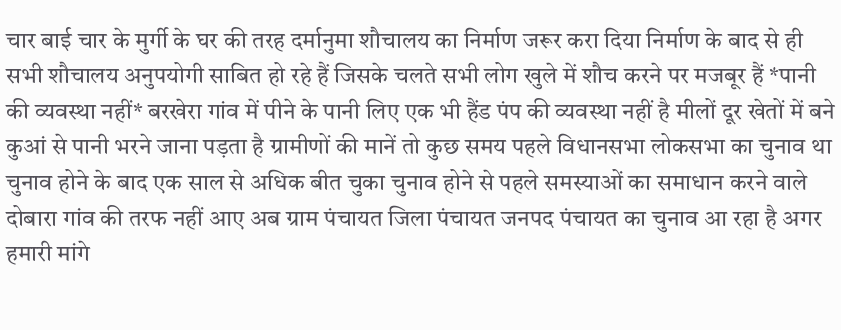चार बाई चार के मुर्गी के घर की तरह दर्मानुमा शौचालय का निर्माण जरूर करा दिया निर्माण के बाद से ही सभी शौचालय अनुपयोगी साबित हो रहे हैं जिसके चलते सभी लोग खुले में शौच करने पर मजबूर हैं *पानी की व्यवस्था नहीं* बरखेरा गांव में पीने के पानी लिए एक भी हैंड पंप की व्यवस्था नहीं है मीलों दूर खेतों में बने कुआं से पानी भरने जाना पड़ता है ग्रामीणों की मानें तो कुछ समय पहले विधानसभा लोकसभा का चुनाव था चुनाव होने के बाद एक साल से अधिक बीत चुका चुनाव होने से पहले समस्याओं का समाधान करने वाले दोबारा गांव की तरफ नहीं आए अब ग्राम पंचायत जिला पंचायत जनपद पंचायत का चुनाव आ रहा है अगर हमारी मांगे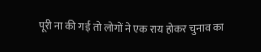पूरी ना की गई तो लोगों ने एक राय होकर चुनाव का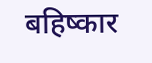बहिष्कार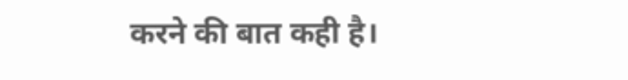करने की बात कही है।